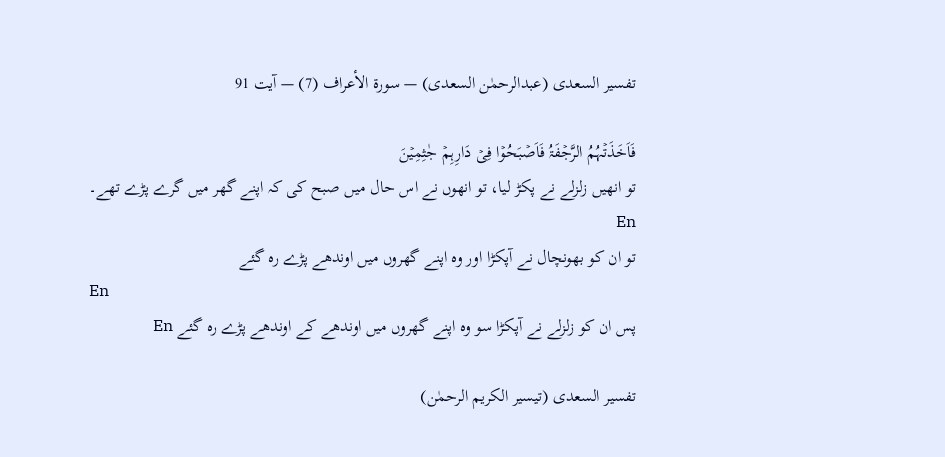تفسیر السعدی (عبدالرحمٰن السعدی) — سورۃ الأعراف (7) — آیت 91

فَاَخَذَتۡہُمُ الرَّجۡفَۃُ فَاَصۡبَحُوۡا فِیۡ دَارِہِمۡ جٰثِمِیۡنَ
تو انھیں زلزلے نے پکڑ لیا، تو انھوں نے اس حال میں صبح کی کہ اپنے گھر میں گرے پڑے تھے۔ En
تو ان کو بھونچال نے آپکڑا اور وہ اپنے گھروں میں اوندھے پڑے رہ گئے
En
پس ان کو زلزلے نے آپکڑا سو وه اپنے گھروں میں اوندھے کے اوندھے پڑے ره گئے En

تفسیر السعدی (تیسیر الکریم الرحمٰن)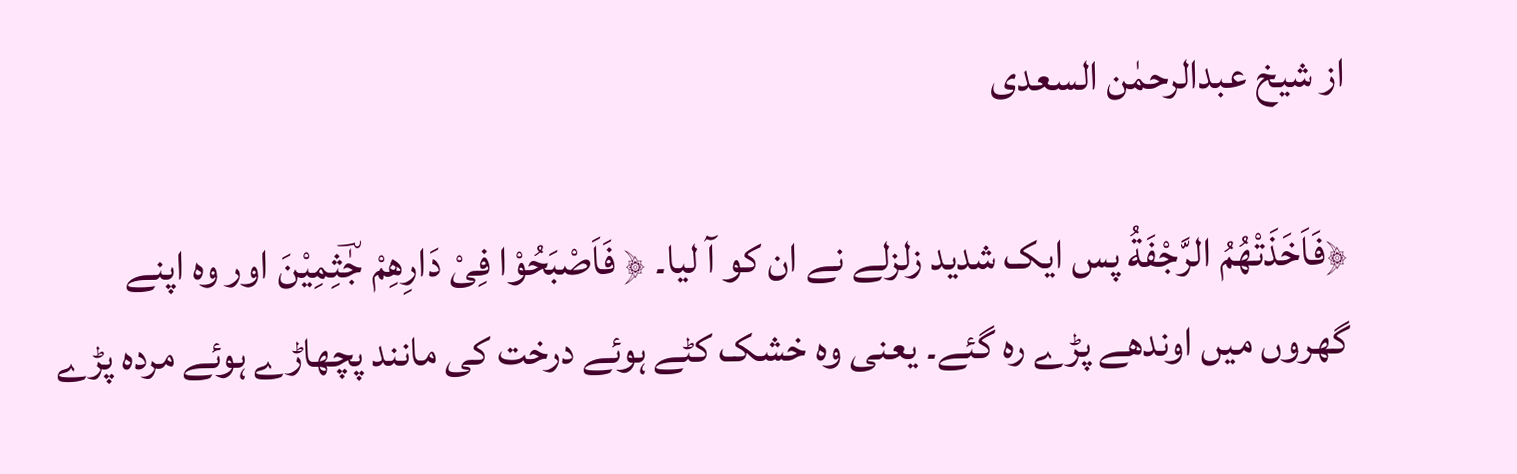از شیخ عبدالرحمٰن السعدی

﴿فَاَخَذَتْهُمُ الرَّجْفَةُ پس ایک شدید زلزلے نے ان کو آ لیا۔ ﴿ فَاَصْبَحُوْا فِیْ دَارِهِمْ جٰؔثِمِیْنَ اور وہ اپنے گھروں میں اوندھے پڑے رہ گئے۔ یعنی وہ خشک کٹے ہوئے درخت کی مانند پچھاڑے ہوئے مردہ پڑے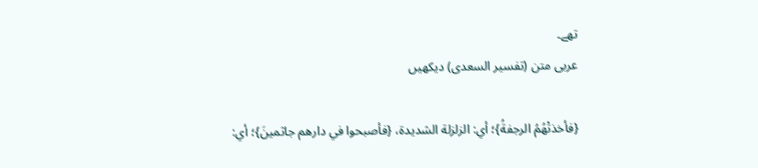تھے۔
عربی متن (تفسیر السعدی) دیکھیں

{فأخذتْهُمُ الرجفةُ}؛ أي: الزلزلة الشديدة، {فأصبحوا في دارهم جاثمينَ}؛ أي: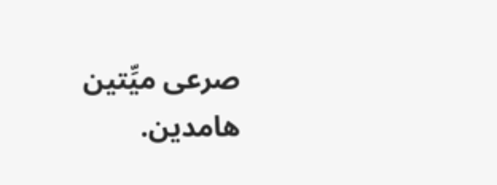صرعى ميِّتين هامدين.